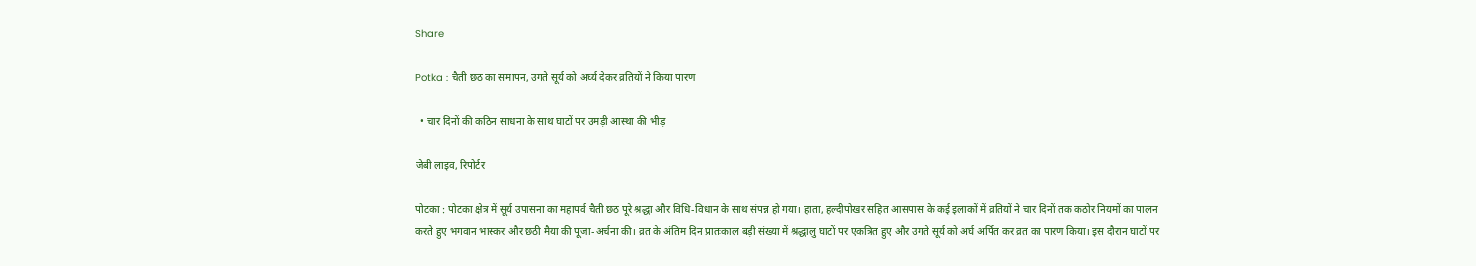Share

Potka : चैती छठ का समापन, उगते सूर्य को अर्घ्य देकर व्रतियों ने किया पारण

  • चार दिनों की कठिन साधना के साथ घाटों पर उमड़ी आस्था की भीड़

जेबी लाइव, रिपोर्टर

पोटका : पोटका क्षेत्र में सूर्य उपासना का महापर्व चैती छठ पूरे श्रद्धा और विधि-विधान के साथ संपन्न हो गया। हाता, हल्दीपोखर सहित आसपास के कई इलाकों में व्रतियों ने चार दिनों तक कठोर नियमों का पालन करते हुए भगवान भास्कर और छठी मैया की पूजा-अर्चना की। व्रत के अंतिम दिन प्रातःकाल बड़ी संख्या में श्रद्धालु घाटों पर एकत्रित हुए और उगते सूर्य को अर्घ अर्पित कर व्रत का पारण किया। इस दौरान घाटों पर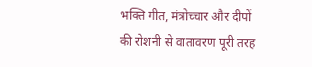भक्ति गीत, मंत्रोच्चार और दीपों की रोशनी से वातावरण पूरी तरह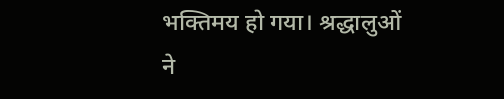भक्तिमय हो गया। श्रद्धालुओं ने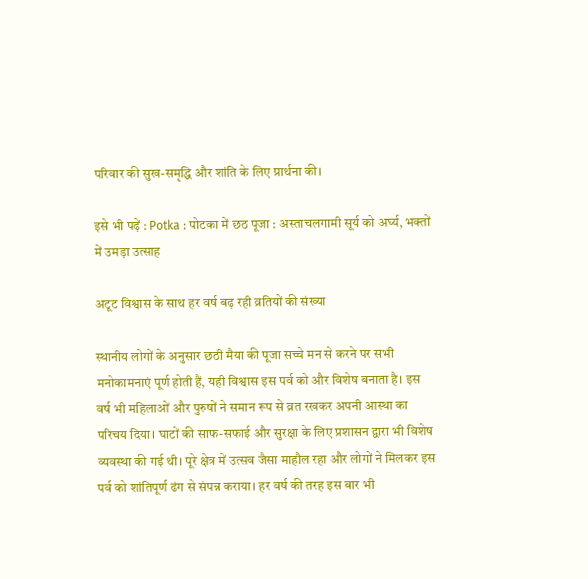परिवार की सुख-समृद्धि और शांति के लिए प्रार्थना की।

इसे भी पढ़ें : Potka : पोटका में छठ पूजा : अस्ताचलगामी सूर्य को अर्घ्य, भक्तों में उमड़ा उत्साह

अटूट विश्वास के साथ हर वर्ष बढ़ रही व्रतियों की संख्या

स्थानीय लोगों के अनुसार छठी मैया की पूजा सच्चे मन से करने पर सभी मनोकामनाएं पूर्ण होती हैं, यही विश्वास इस पर्व को और विशेष बनाता है। इस वर्ष भी महिलाओं और पुरुषों ने समान रूप से व्रत रखकर अपनी आस्था का परिचय दिया। घाटों की साफ-सफाई और सुरक्षा के लिए प्रशासन द्वारा भी विशेष व्यवस्था की गई थी। पूरे क्षेत्र में उत्सव जैसा माहौल रहा और लोगों ने मिलकर इस पर्व को शांतिपूर्ण ढंग से संपन्न कराया। हर वर्ष की तरह इस बार भी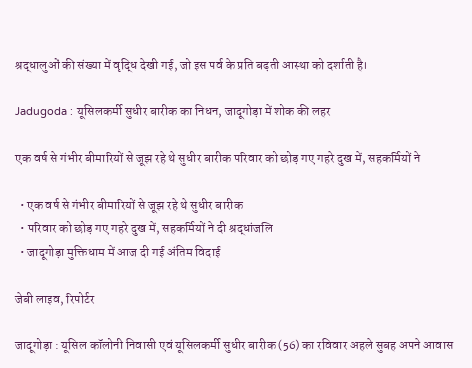श्रद्धालुओं की संख्या में वृद्धि देखी गई, जो इस पर्व के प्रति बढ़ती आस्था को दर्शाती है।

Jadugoda : यूसिलकर्मी सुधीर बारीक का निधन, जादूगोड़ा में शोक की लहर

एक वर्ष से गंभीर बीमारियों से जूझ रहे थे सुधीर बारीक परिवार को छोड़ गए गहरे दुख में, सहकर्मियों ने

  • एक वर्ष से गंभीर बीमारियों से जूझ रहे थे सुधीर बारीक
  • परिवार को छोड़ गए गहरे दुख में, सहकर्मियों ने दी श्रद्धांजलि
  • जादूगोड़ा मुक्तिधाम में आज दी गई अंतिम विदाई

जेबी लाइव, रिपोर्टर

जादूगोड़ा : यूसिल कॉलोनी निवासी एवं यूसिलकर्मी सुधीर बारीक (56) का रविवार अहले सुबह अपने आवास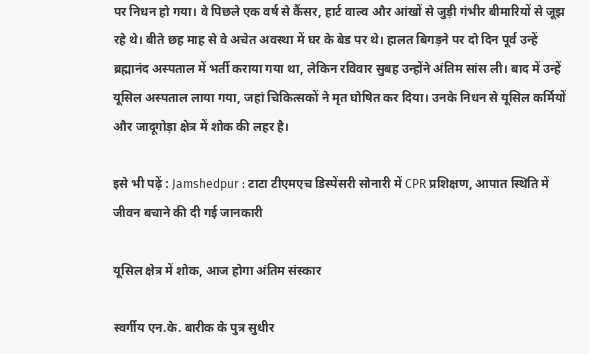पर निधन हो गया। वे पिछले एक वर्ष से कैंसर, हार्ट वाल्व और आंखों से जुड़ी गंभीर बीमारियों से जूझ रहे थे। बीते छह माह से वे अचेत अवस्था में घर के बेड पर थे। हालत बिगड़ने पर दो दिन पूर्व उन्हें ब्रह्मानंद अस्पताल में भर्ती कराया गया था, लेकिन रविवार सुबह उन्होंने अंतिम सांस ली। बाद में उन्हें यूसिल अस्पताल लाया गया, जहां चिकित्सकों ने मृत घोषित कर दिया। उनके निधन से यूसिल कर्मियों और जादूगोड़ा क्षेत्र में शोक की लहर है।

इसे भी पढ़ें : Jamshedpur : टाटा टीएमएच डिस्पेंसरी सोनारी में CPR प्रशिक्षण, आपात स्थिति में जीवन बचाने की दी गई जानकारी

यूसिल क्षेत्र में शोक, आज होगा अंतिम संस्कार

स्वर्गीय एन.के. बारीक के पुत्र सुधीर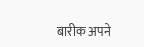बारीक अपने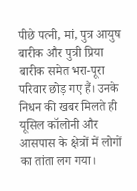पीछे पत्नी, मां, पुत्र आयुष बारीक और पुत्री प्रिया बारीक समेत भरा-पूरा परिवार छोड़ गए हैं। उनके निधन की खबर मिलते ही यूसिल कॉलोनी और आसपास के क्षेत्रों में लोगों का तांता लग गया।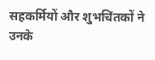सहकर्मियों और शुभचिंतकों ने उनके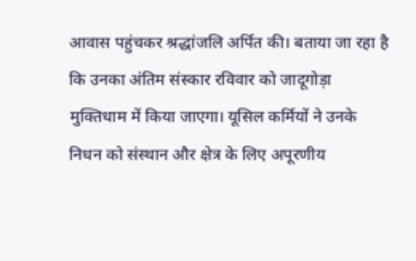आवास पहुंचकर श्रद्धांजलि अर्पित की। बताया जा रहा है कि उनका अंतिम संस्कार रविवार को जादूगोड़ा मुक्तिधाम में किया जाएगा। यूसिल कर्मियों ने उनके निधन को संस्थान और क्षेत्र के लिए अपूरणीय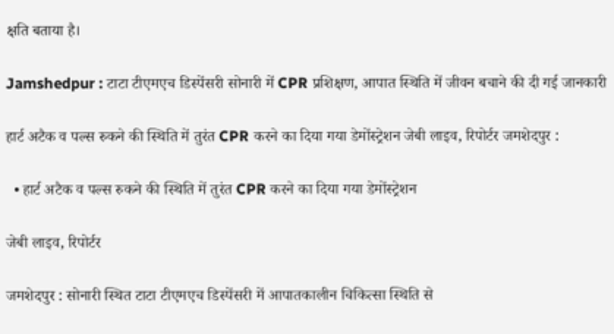क्षति बताया है।

Jamshedpur : टाटा टीएमएच डिस्पेंसरी सोनारी में CPR प्रशिक्षण, आपात स्थिति में जीवन बचाने की दी गई जानकारी

हार्ट अटैक व पल्स रुकने की स्थिति में तुरंत CPR करने का दिया गया डेमोंस्ट्रेशन जेबी लाइव, रिपोर्टर जमशेदपुर :

  • हार्ट अटैक व पल्स रुकने की स्थिति में तुरंत CPR करने का दिया गया डेमोंस्ट्रेशन

जेबी लाइव, रिपोर्टर

जमशेदपुर : सोनारी स्थित टाटा टीएमएच डिस्पेंसरी में आपातकालीन चिकित्सा स्थिति से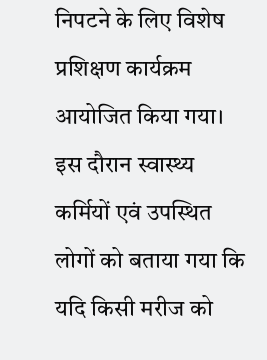निपटने के लिए विशेष प्रशिक्षण कार्यक्रम आयोजित किया गया। इस दौरान स्वास्थ्य कर्मियों एवं उपस्थित लोगों को बताया गया कि यदि किसी मरीज को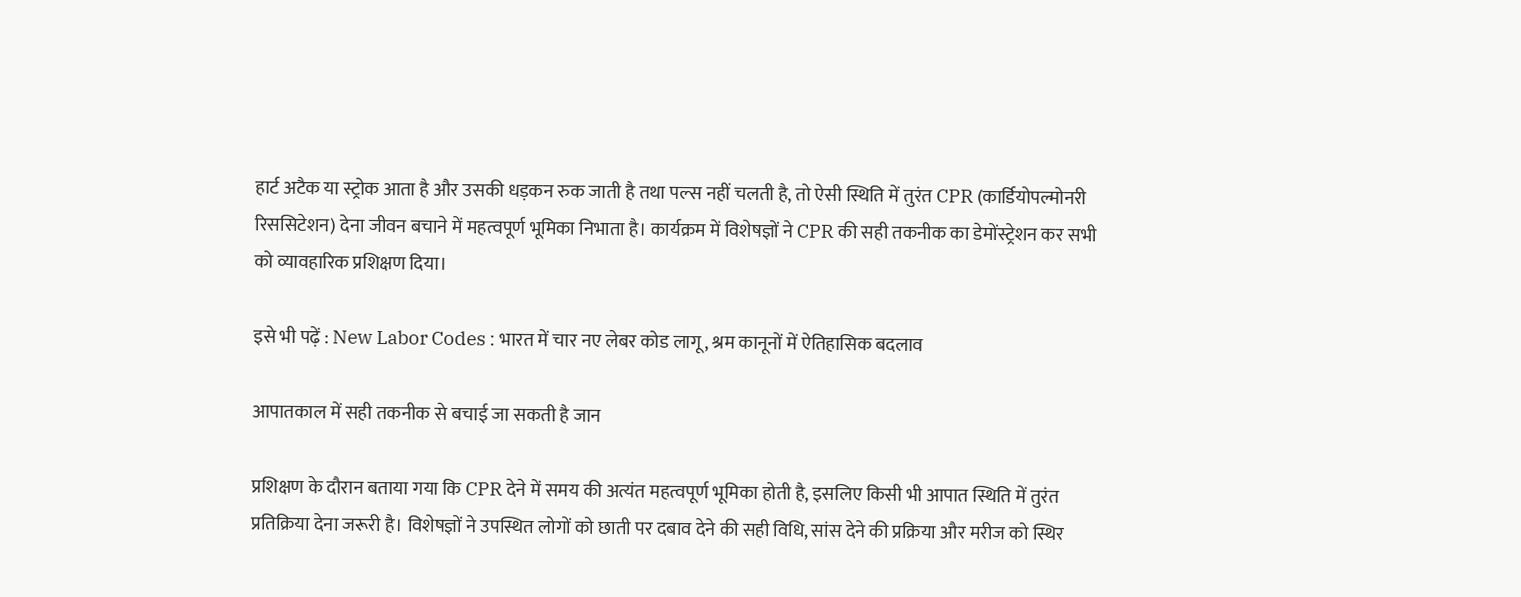हार्ट अटैक या स्ट्रोक आता है और उसकी धड़कन रुक जाती है तथा पल्स नहीं चलती है, तो ऐसी स्थिति में तुरंत CPR (कार्डियोपल्मोनरी रिससिटेशन) देना जीवन बचाने में महत्वपूर्ण भूमिका निभाता है। कार्यक्रम में विशेषज्ञों ने CPR की सही तकनीक का डेमोंस्ट्रेशन कर सभी को व्यावहारिक प्रशिक्षण दिया।

इसे भी पढ़ें : New Labor Codes : भारत में चार नए लेबर कोड लागू, श्रम कानूनों में ऐतिहासिक बदलाव

आपातकाल में सही तकनीक से बचाई जा सकती है जान

प्रशिक्षण के दौरान बताया गया कि CPR देने में समय की अत्यंत महत्वपूर्ण भूमिका होती है, इसलिए किसी भी आपात स्थिति में तुरंत प्रतिक्रिया देना जरूरी है। विशेषज्ञों ने उपस्थित लोगों को छाती पर दबाव देने की सही विधि, सांस देने की प्रक्रिया और मरीज को स्थिर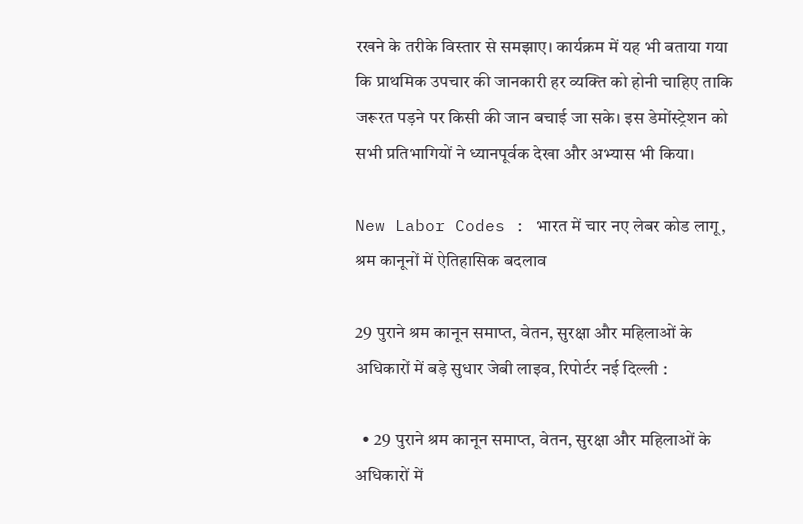रखने के तरीके विस्तार से समझाए। कार्यक्रम में यह भी बताया गया कि प्राथमिक उपचार की जानकारी हर व्यक्ति को होनी चाहिए ताकि जरूरत पड़ने पर किसी की जान बचाई जा सके। इस डेमोंस्ट्रेशन को सभी प्रतिभागियों ने ध्यानपूर्वक देखा और अभ्यास भी किया।

New Labor Codes : भारत में चार नए लेबर कोड लागू, श्रम कानूनों में ऐतिहासिक बदलाव

29 पुराने श्रम कानून समाप्त, वेतन, सुरक्षा और महिलाओं के अधिकारों में बड़े सुधार जेबी लाइव, रिपोर्टर नई दिल्ली :

  • 29 पुराने श्रम कानून समाप्त, वेतन, सुरक्षा और महिलाओं के अधिकारों में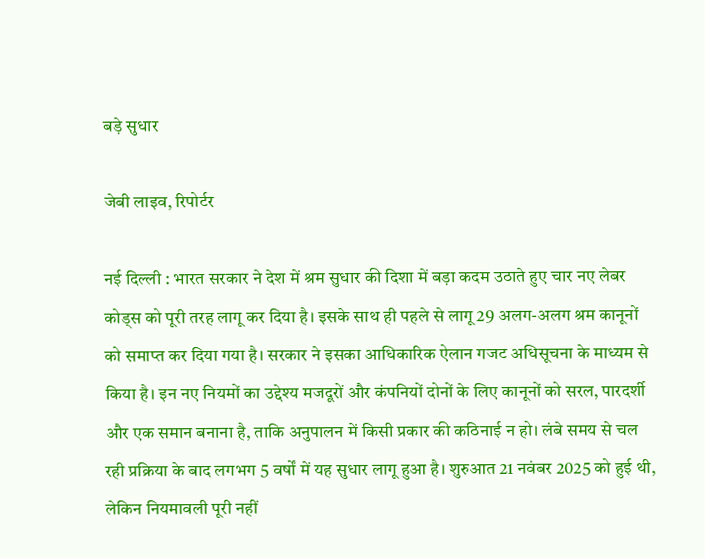बड़े सुधार

जेबी लाइव, रिपोर्टर

नई दिल्ली : भारत सरकार ने देश में श्रम सुधार की दिशा में बड़ा कदम उठाते हुए चार नए लेबर कोड्स को पूरी तरह लागू कर दिया है। इसके साथ ही पहले से लागू 29 अलग-अलग श्रम कानूनों को समाप्त कर दिया गया है। सरकार ने इसका आधिकारिक ऐलान गजट अधिसूचना के माध्यम से किया है। इन नए नियमों का उद्देश्य मजदूरों और कंपनियों दोनों के लिए कानूनों को सरल, पारदर्शी और एक समान बनाना है, ताकि अनुपालन में किसी प्रकार की कठिनाई न हो। लंबे समय से चल रही प्रक्रिया के बाद लगभग 5 वर्षों में यह सुधार लागू हुआ है। शुरुआत 21 नवंबर 2025 को हुई थी, लेकिन नियमावली पूरी नहीं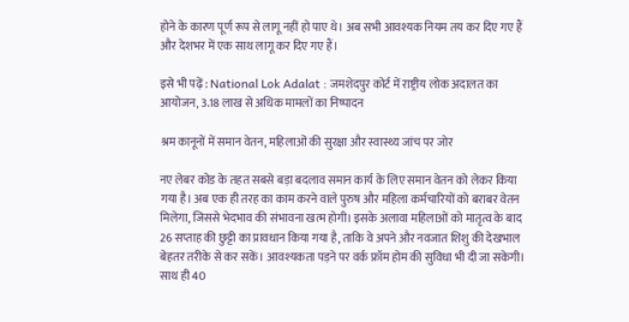होने के कारण पूर्ण रूप से लागू नहीं हो पाए थे। अब सभी आवश्यक नियम तय कर दिए गए हैं और देशभर में एक साथ लागू कर दिए गए हैं।

इसे भी पढ़ें : National Lok Adalat : जमशेदपुर कोर्ट में राष्ट्रीय लोक अदालत का आयोजन, 3.18 लाख से अधिक मामलों का निष्पादन

श्रम कानूनों में समान वेतन, महिलाओं की सुरक्षा और स्वास्थ्य जांच पर जोर

नए लेबर कोड के तहत सबसे बड़ा बदलाव समान कार्य के लिए समान वेतन को लेकर किया गया है। अब एक ही तरह का काम करने वाले पुरुष और महिला कर्मचारियों को बराबर वेतन मिलेगा, जिससे भेदभाव की संभावना खत्म होगी। इसके अलावा महिलाओं को मातृत्व के बाद 26 सप्ताह की छुट्टी का प्रावधान किया गया है, ताकि वे अपने और नवजात शिशु की देखभाल बेहतर तरीके से कर सकें। आवश्यकता पड़ने पर वर्क फ्रॉम होम की सुविधा भी दी जा सकेगी। साथ ही 40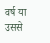वर्ष या उससे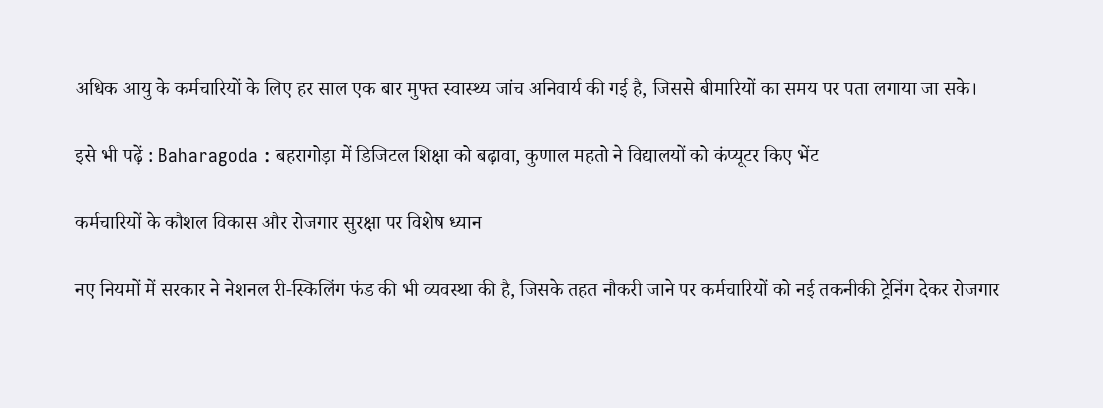अधिक आयु के कर्मचारियों के लिए हर साल एक बार मुफ्त स्वास्थ्य जांच अनिवार्य की गई है, जिससे बीमारियों का समय पर पता लगाया जा सके।

इसे भी पढ़ें : Baharagoda : बहरागोड़ा में डिजिटल शिक्षा को बढ़ावा, कुणाल महतो ने विद्यालयों को कंप्यूटर किए भेंट

कर्मचारियों के कौशल विकास और रोजगार सुरक्षा पर विशेष ध्यान

नए नियमों में सरकार ने नेशनल री-स्किलिंग फंड की भी व्यवस्था की है, जिसके तहत नौकरी जाने पर कर्मचारियों को नई तकनीकी ट्रेनिंग देकर रोजगार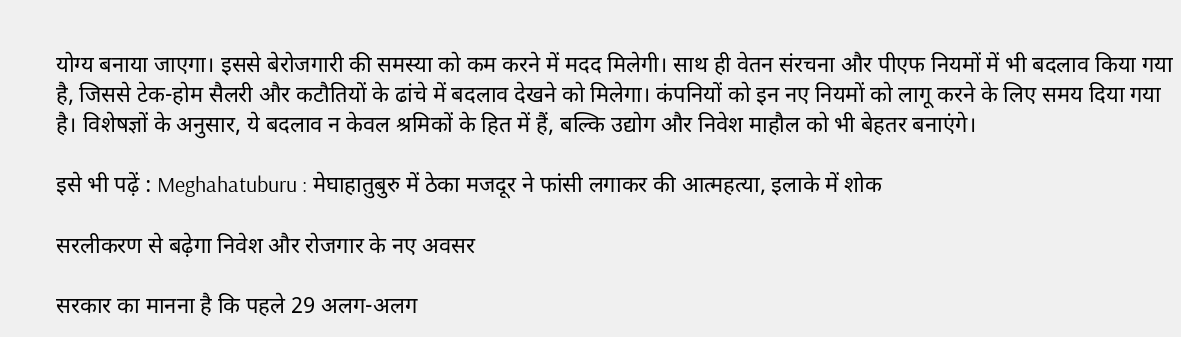योग्य बनाया जाएगा। इससे बेरोजगारी की समस्या को कम करने में मदद मिलेगी। साथ ही वेतन संरचना और पीएफ नियमों में भी बदलाव किया गया है, जिससे टेक-होम सैलरी और कटौतियों के ढांचे में बदलाव देखने को मिलेगा। कंपनियों को इन नए नियमों को लागू करने के लिए समय दिया गया है। विशेषज्ञों के अनुसार, ये बदलाव न केवल श्रमिकों के हित में हैं, बल्कि उद्योग और निवेश माहौल को भी बेहतर बनाएंगे।

इसे भी पढ़ें : Meghahatuburu : मेघाहातुबुरु में ठेका मजदूर ने फांसी लगाकर की आत्महत्या, इलाके में शोक

सरलीकरण से बढ़ेगा निवेश और रोजगार के नए अवसर

सरकार का मानना है कि पहले 29 अलग-अलग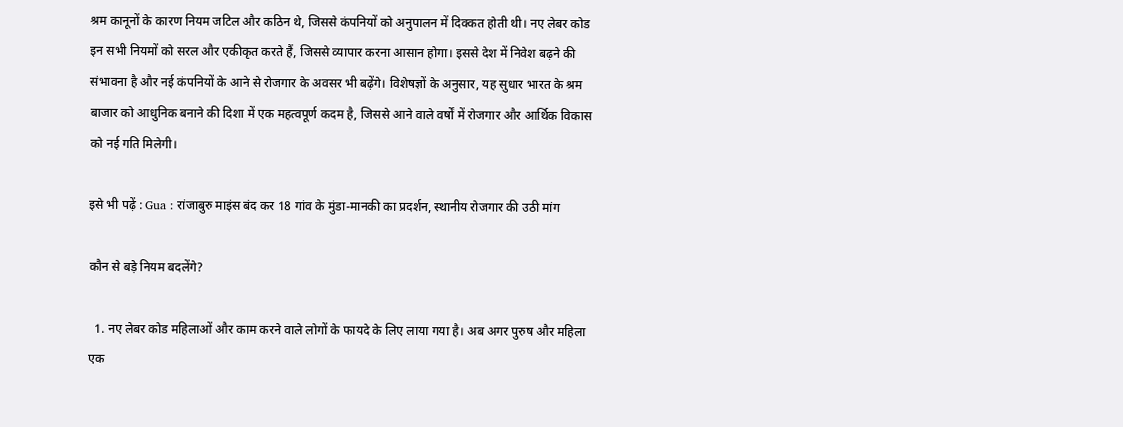श्रम कानूनों के कारण नियम जटिल और कठिन थे, जिससे कंपनियों को अनुपालन में दिक्कत होती थी। नए लेबर कोड इन सभी नियमों को सरल और एकीकृत करते हैं, जिससे व्यापार करना आसान होगा। इससे देश में निवेश बढ़ने की संभावना है और नई कंपनियों के आने से रोजगार के अवसर भी बढ़ेंगे। विशेषज्ञों के अनुसार, यह सुधार भारत के श्रम बाजार को आधुनिक बनाने की दिशा में एक महत्वपूर्ण कदम है, जिससे आने वाले वर्षों में रोजगार और आर्थिक विकास को नई गति मिलेगी।

इसे भी पढ़ें : Gua : रांजाबुरु माइंस बंद कर 18 गांव के मुंडा-मानकी का प्रदर्शन, स्थानीय रोजगार की उठी मांग

कौन से बड़े नियम बदलेंगे?

  1. नए लेबर कोड महिलाओं और काम करने वाले लोगों के फायदे के लिए लाया गया है। अब अगर पुरुष और महिला एक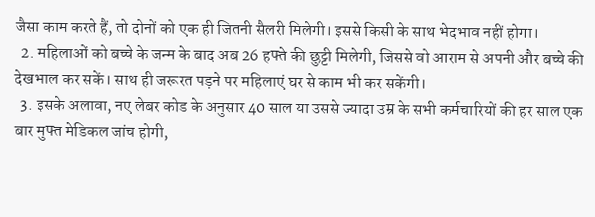जैसा काम करते हैं, तो दोनों को एक ही जितनी सैलरी मिलेगी। इससे किसी के साथ भेदभाव नहीं होगा।
  2. महिलाओं को बच्चे के जन्म के बाद अब 26 हफ्ते की छुट्टी मिलेगी, जिससे वो आराम से अपनी और बच्चे की देखभाल कर सकें। साथ ही जरूरत पड़ने पर महिलाएं घर से काम भी कर सकेंगी।
  3. इसके अलावा, नए लेबर कोड के अनुसार 40 साल या उससे ज्यादा उम्र के सभी कर्मचारियों की हर साल एक बार मुफ्त मेडिकल जांच होगी,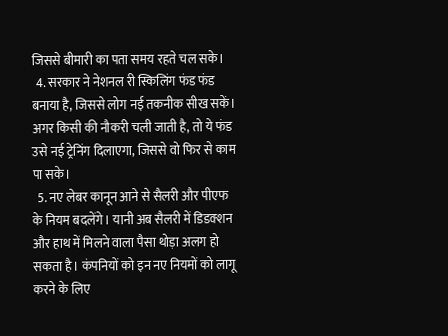जिससे बीमारी का पता समय रहते चल सके।
  4. सरकार ने नेशनल री स्किलिंग फंड फंड बनाया है, जिससे लोग नई तकनीक सीख सकें। अगर किसी की नौकरी चली जाती है, तो ये फंड उसे नई ट्रेनिंग दिलाएगा, जिससे वो फिर से काम पा सके।
  5. नए लेबर कानून आने से सैलरी और पीएफ के नियम बदलेंगे। यानी अब सैलरी में डिडक्शन और हाथ में मिलने वाला पैसा थोड़ा अलग हो सकता है। कंपनियों को इन नए नियमों को लागू करने के लिए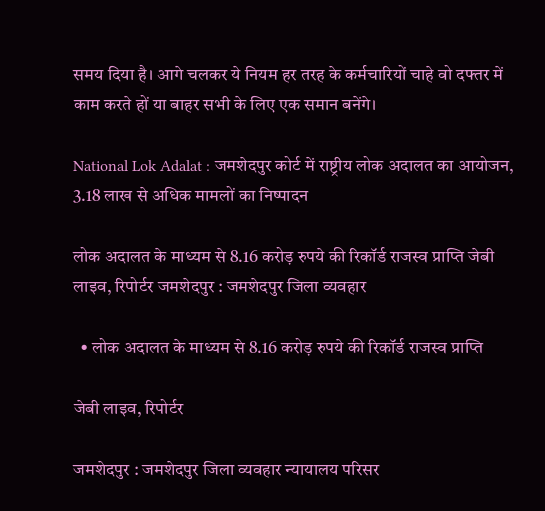समय दिया है। आगे चलकर ये नियम हर तरह के कर्मचारियों चाहे वो दफ्तर में काम करते हों या बाहर सभी के लिए एक समान बनेंगे।

National Lok Adalat : जमशेदपुर कोर्ट में राष्ट्रीय लोक अदालत का आयोजन, 3.18 लाख से अधिक मामलों का निष्पादन

लोक अदालत के माध्यम से 8.16 करोड़ रुपये की रिकॉर्ड राजस्व प्राप्ति जेबी लाइव, रिपोर्टर जमशेदपुर : जमशेदपुर जिला व्यवहार

  • लोक अदालत के माध्यम से 8.16 करोड़ रुपये की रिकॉर्ड राजस्व प्राप्ति

जेबी लाइव, रिपोर्टर

जमशेदपुर : जमशेदपुर जिला व्यवहार न्यायालय परिसर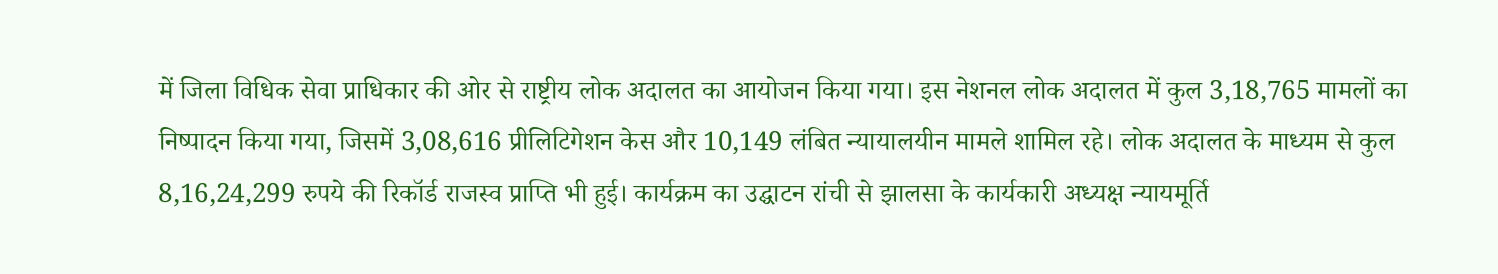में जिला विधिक सेवा प्राधिकार की ओर से राष्ट्रीय लोक अदालत का आयोजन किया गया। इस नेशनल लोक अदालत में कुल 3,18,765 मामलों का निष्पादन किया गया, जिसमें 3,08,616 प्रीलिटिगेशन केस और 10,149 लंबित न्यायालयीन मामले शामिल रहे। लोक अदालत के माध्यम से कुल 8,16,24,299 रुपये की रिकॉर्ड राजस्व प्राप्ति भी हुई। कार्यक्रम का उद्घाटन रांची से झालसा के कार्यकारी अध्यक्ष न्यायमूर्ति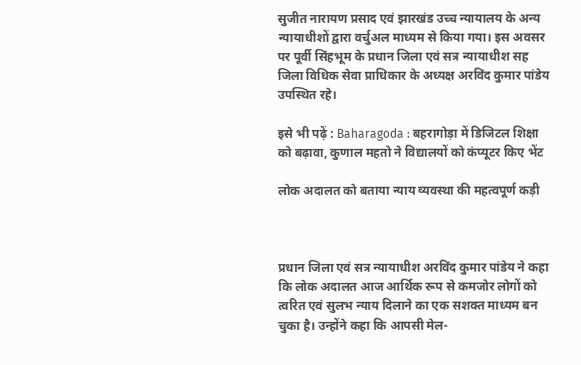सुजीत नारायण प्रसाद एवं झारखंड उच्च न्यायालय के अन्य न्यायाधीशों द्वारा वर्चुअल माध्यम से किया गया। इस अवसर पर पूर्वी सिंहभूम के प्रधान जिला एवं सत्र न्यायाधीश सह जिला विधिक सेवा प्राधिकार के अध्यक्ष अरविंद कुमार पांडेय उपस्थित रहे।

इसे भी पढ़ें : Baharagoda : बहरागोड़ा में डिजिटल शिक्षा को बढ़ावा, कुणाल महतो ने विद्यालयों को कंप्यूटर किए भेंट

लोक अदालत को बताया न्याय व्यवस्था की महत्वपूर्ण कड़ी



प्रधान जिला एवं सत्र न्यायाधीश अरविंद कुमार पांडेय ने कहा कि लोक अदालत आज आर्थिक रूप से कमजोर लोगों को त्वरित एवं सुलभ न्याय दिलाने का एक सशक्त माध्यम बन चुका है। उन्होंने कहा कि आपसी मेल-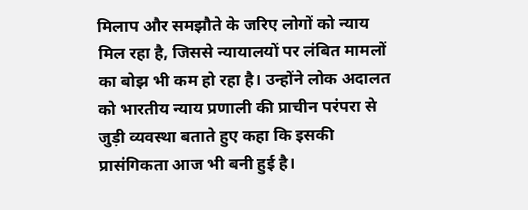मिलाप और समझौते के जरिए लोगों को न्याय मिल रहा है, जिससे न्यायालयों पर लंबित मामलों का बोझ भी कम हो रहा है। उन्होंने लोक अदालत को भारतीय न्याय प्रणाली की प्राचीन परंपरा से जुड़ी व्यवस्था बताते हुए कहा कि इसकी प्रासंगिकता आज भी बनी हुई है।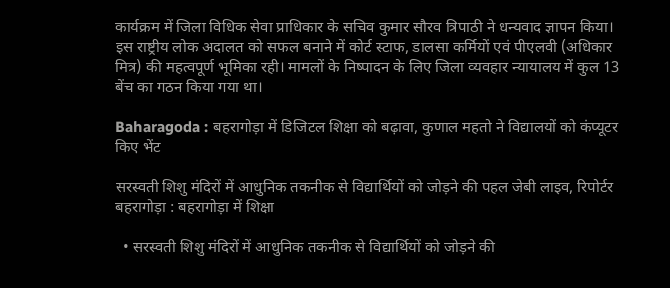कार्यक्रम में जिला विधिक सेवा प्राधिकार के सचिव कुमार सौरव त्रिपाठी ने धन्यवाद ज्ञापन किया। इस राष्ट्रीय लोक अदालत को सफल बनाने में कोर्ट स्टाफ, डालसा कर्मियों एवं पीएलवी (अधिकार मित्र) की महत्वपूर्ण भूमिका रही। मामलों के निष्पादन के लिए जिला व्यवहार न्यायालय में कुल 13 बेंच का गठन किया गया था।

Baharagoda : बहरागोड़ा में डिजिटल शिक्षा को बढ़ावा, कुणाल महतो ने विद्यालयों को कंप्यूटर किए भेंट

सरस्वती शिशु मंदिरों में आधुनिक तकनीक से विद्यार्थियों को जोड़ने की पहल जेबी लाइव, रिपोर्टर बहरागोड़ा : बहरागोड़ा में शिक्षा

  • सरस्वती शिशु मंदिरों में आधुनिक तकनीक से विद्यार्थियों को जोड़ने की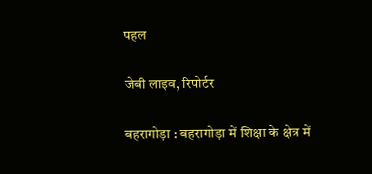पहल

जेबी लाइव, रिपोर्टर

बहरागोड़ा : बहरागोड़ा में शिक्षा के क्षेत्र में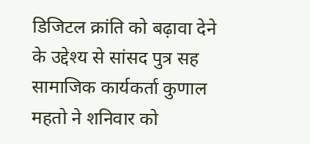डिजिटल क्रांति को बढ़ावा देने के उद्देश्य से सांसद पुत्र सह सामाजिक कार्यकर्ता कुणाल महतो ने शनिवार को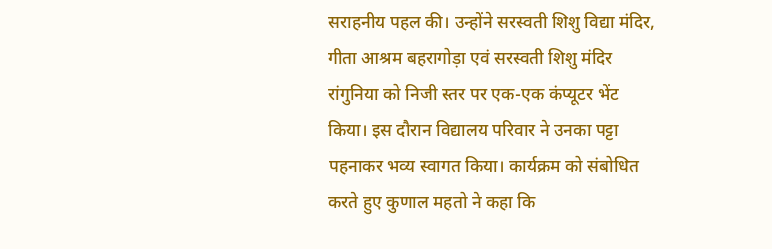सराहनीय पहल की। उन्होंने सरस्वती शिशु विद्या मंदिर, गीता आश्रम बहरागोड़ा एवं सरस्वती शिशु मंदिर रांगुनिया को निजी स्तर पर एक-एक कंप्यूटर भेंट किया। इस दौरान विद्यालय परिवार ने उनका पट्टा पहनाकर भव्य स्वागत किया। कार्यक्रम को संबोधित करते हुए कुणाल महतो ने कहा कि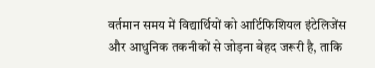वर्तमान समय में विद्यार्थियों को आर्टिफिशियल इंटेलिजेंस और आधुनिक तकनीकों से जोड़ना बेहद जरूरी है, ताकि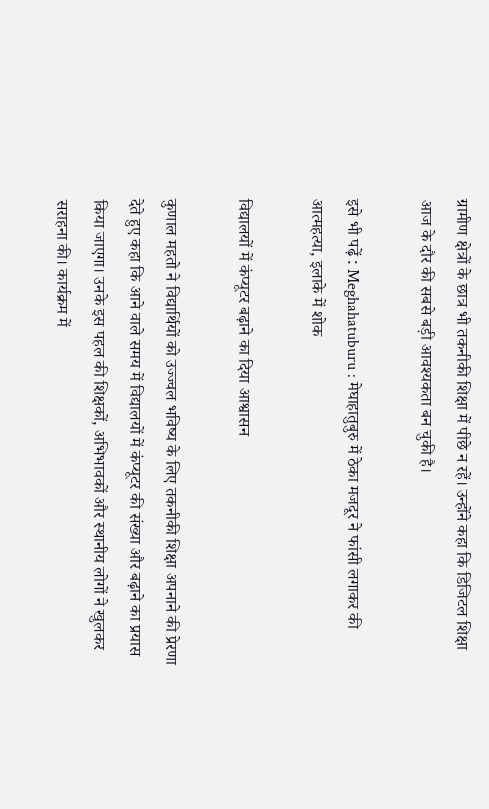ग्रामीण क्षेत्रों के छात्र भी तकनीकी शिक्षा में पीछे न रहें। उन्होंने कहा कि डिजिटल शिक्षा आज के दौर की सबसे बड़ी आवश्यकता बन चुकी है।

इसे भी पढ़ें : Meghahatuburu : मेघाहातुबुरु में ठेका मजदूर ने फांसी लगाकर की आत्महत्या, इलाके में शोक

विद्यालयों में कंप्यूटर बढ़ाने का दिया आश्वासन

कुणाल महतो ने विद्यार्थियों को उज्ज्वल भविष्य के लिए तकनीकी शिक्षा अपनाने की प्रेरणा देते हुए कहा कि आने वाले समय में विद्यालयों में कंप्यूटर की संख्या और बढ़ाने का प्रयास किया जाएगा। उनके इस पहल की शिक्षकों, अभिभावकों और स्थानीय लोगों ने खुलकर सराहना की। कार्यक्रम में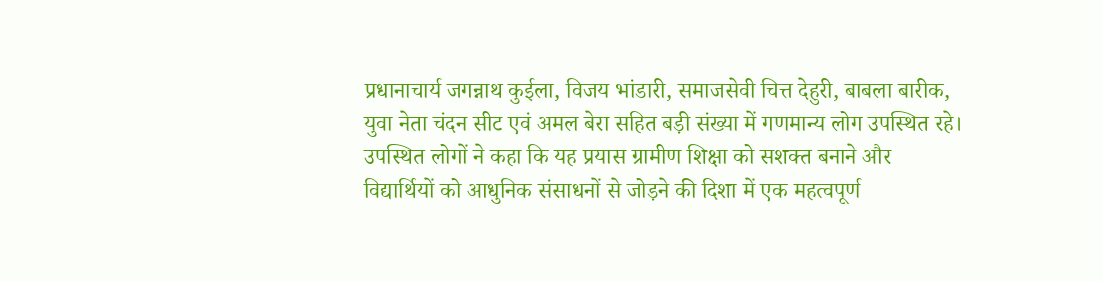प्रधानाचार्य जगन्नाथ कुईला, विजय भांडारी, समाजसेवी चित्त देहुरी, बाबला बारीक, युवा नेता चंदन सीट एवं अमल बेरा सहित बड़ी संख्या में गणमान्य लोग उपस्थित रहे। उपस्थित लोगों ने कहा कि यह प्रयास ग्रामीण शिक्षा को सशक्त बनाने और विद्यार्थियों को आधुनिक संसाधनों से जोड़ने की दिशा में एक महत्वपूर्ण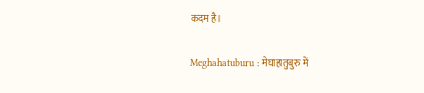कदम है।

Meghahatuburu : मेघाहातुबुरु में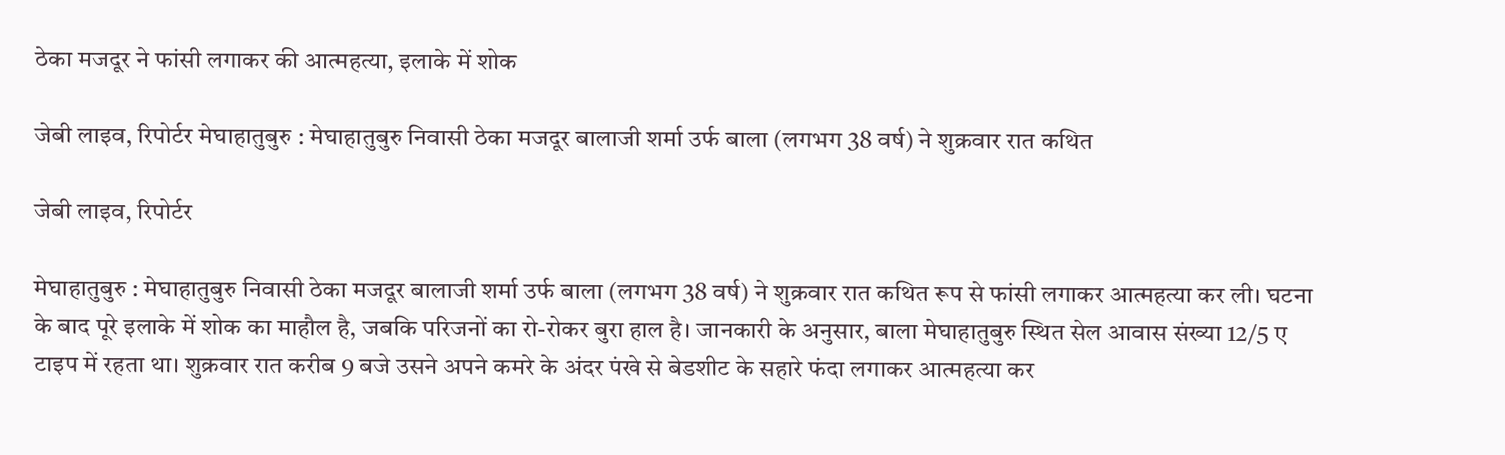ठेका मजदूर ने फांसी लगाकर की आत्महत्या, इलाके में शोक

जेबी लाइव, रिपोर्टर मेघाहातुबुरु : मेघाहातुबुरु निवासी ठेका मजदूर बालाजी शर्मा उर्फ बाला (लगभग 38 वर्ष) ने शुक्रवार रात कथित

जेबी लाइव, रिपोर्टर

मेघाहातुबुरु : मेघाहातुबुरु निवासी ठेका मजदूर बालाजी शर्मा उर्फ बाला (लगभग 38 वर्ष) ने शुक्रवार रात कथित रूप से फांसी लगाकर आत्महत्या कर ली। घटना के बाद पूरे इलाके में शोक का माहौल है, जबकि परिजनों का रो-रोकर बुरा हाल है। जानकारी के अनुसार, बाला मेघाहातुबुरु स्थित सेल आवास संख्या 12/5 ए टाइप में रहता था। शुक्रवार रात करीब 9 बजे उसने अपने कमरे के अंदर पंखे से बेडशीट के सहारे फंदा लगाकर आत्महत्या कर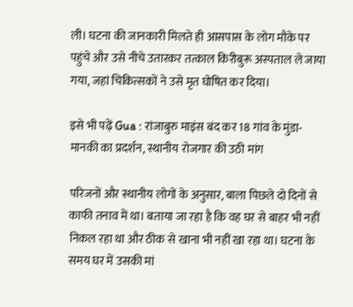ली। घटना की जानकारी मिलते ही आसपास के लोग मौके पर पहुंचे और उसे नीचे उतारकर तत्काल किरीबुरू अस्पताल ले जाया गया, जहां चिकित्सकों ने उसे मृत घोषित कर दिया।

इसे भी पढ़ें Gua : रांजाबुरु माइंस बंद कर 18 गांव के मुंडा-मानकी का प्रदर्शन, स्थानीय रोजगार की उठी मांग

परिजनों और स्थानीय लोगों के अनुसार, बाला पिछले दो दिनों से काफी तनाव में था। बताया जा रहा है कि वह घर से बाहर भी नहीं निकल रहा था और ठीक से खाना भी नहीं खा रहा था। घटना के समय घर में उसकी मां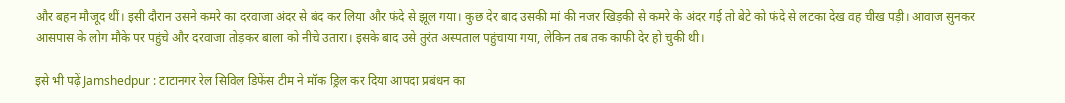और बहन मौजूद थीं। इसी दौरान उसने कमरे का दरवाजा अंदर से बंद कर लिया और फंदे से झूल गया। कुछ देर बाद उसकी मां की नजर खिड़की से कमरे के अंदर गई तो बेटे को फंदे से लटका देख वह चीख पड़ी। आवाज सुनकर आसपास के लोग मौके पर पहुंचे और दरवाजा तोड़कर बाला को नीचे उतारा। इसके बाद उसे तुरंत अस्पताल पहुंचाया गया, लेकिन तब तक काफी देर हो चुकी थी।

इसे भी पढ़ें Jamshedpur : टाटानगर रेल सिविल डिफेंस टीम ने मॉक ड्रिल कर दिया आपदा प्रबंधन का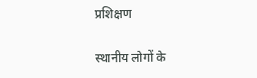प्रशिक्षण

स्थानीय लोगों के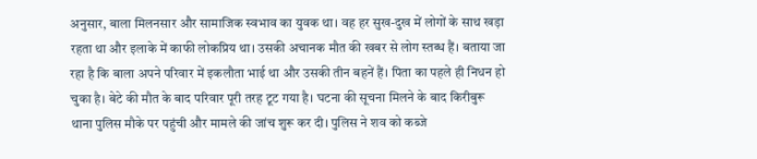अनुसार, बाला मिलनसार और सामाजिक स्वभाव का युवक था। वह हर सुख-दुख में लोगों के साथ खड़ा रहता था और इलाके में काफी लोकप्रिय था। उसकी अचानक मौत की खबर से लोग स्तब्ध हैं। बताया जा रहा है कि बाला अपने परिवार में इकलौता भाई था और उसकी तीन बहनें हैं। पिता का पहले ही निधन हो चुका है। बेटे की मौत के बाद परिवार पूरी तरह टूट गया है। घटना की सूचना मिलने के बाद किरीबुरू थाना पुलिस मौके पर पहुंची और मामले की जांच शुरू कर दी। पुलिस ने शव को कब्जे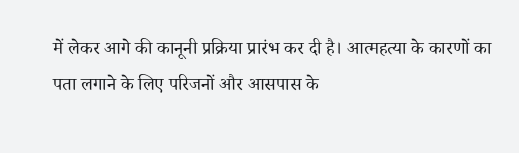में लेकर आगे की कानूनी प्रक्रिया प्रारंभ कर दी है। आत्महत्या के कारणों का पता लगाने के लिए परिजनों और आसपास के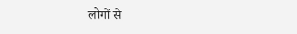लोगों से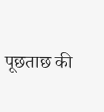पूछताछ की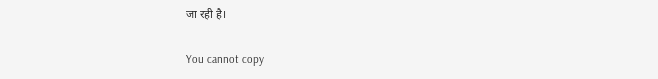जा रही है।

You cannot copy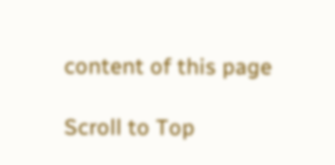content of this page

Scroll to Top